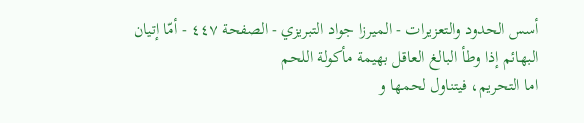أسس الحدود والتعزيرات - الميرزا جواد التبريزي - الصفحة ٤٤٧ - أمّا إتيان البهائم إذا وطأ البالغ العاقل بهيمة مأكولة اللحم
اما التحريم، فيتناول لحمها و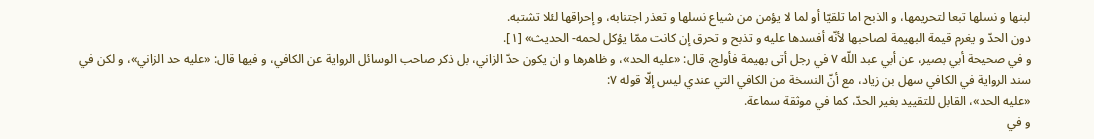لبنها و نسلها تبعا لتحريمها، و الذبح اما تلقيّا أو لما لا يؤمن من شياع نسلها و تعذر اجتنابه، و إحراقها لئلا تشتبه.
دون الحدّ و يغرم قيمة البهيمة لصاحبها لأنّه أفسدها عليه و تذبح و تحرق إن كانت ممّا يؤكل لحمه- الحديث» [١].
و في صحيحة أبي بصير، عن أبي عبد اللّه ٧ في رجل أتى بهيمة فأولج، قال: «عليه الحد»، و ظاهرها و ان يكون حدّ الزاني، بل ذكر صاحب الوسائل الرواية عن الكافي، و فيها قال: «عليه حد الزاني»، و لكن في سند الرواية في الكافي سهل بن زياد، مع أنّ النسخة من الكافي التي عندي ليس إلّا قوله ٧:
«عليه الحد»، القابل للتقييد بغير الحدّ، كما في موثقة سماعة.
و في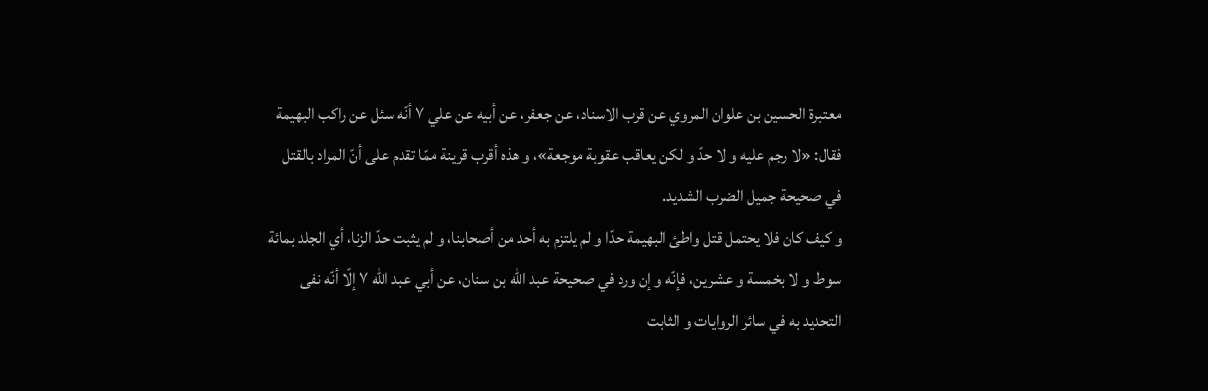معتبرة الحسين بن علوان المروي عن قرب الاسناد، عن جعفر، عن أبيه عن علي ٧ أنّه سئل عن راكب البهيمة فقال: «لا رجم عليه و لا حدّ و لكن يعاقب عقوبة موجعة»، و هذه أقرب قرينة ممّا تقدم على أنّ المراد بالقتل في صحيحة جميل الضرب الشديد.
و كيف كان فلا يحتمل قتل واطئ البهيمة حدّا و لم يلتزم به أحد من أصحابنا، و لم يثبت حدّ الزنا، أي الجلد بمائة سوط و لا بخمسة و عشرين، فإنّه و إن ورد في صحيحة عبد اللّه بن سنان، عن أبي عبد اللّه ٧ إلّا أنّه نفى التحديد به في سائر الروايات و الثابت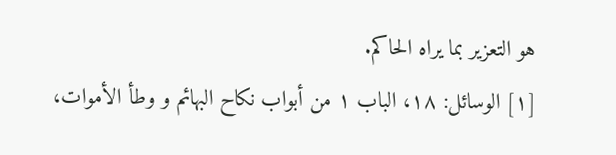هو التعزير بما يراه الحاكم.
[١] الوسائل: ١٨، الباب ١ من أبواب نكاح البهائم و وطأ الأموات،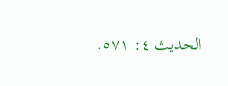الحديث ٤: ٥٧١.